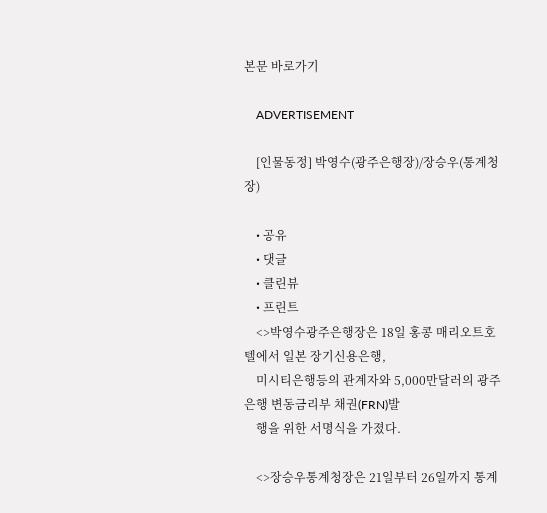본문 바로가기

    ADVERTISEMENT

    [인물동정] 박영수(광주은행장)/장승우(통계청장)

    • 공유
    • 댓글
    • 클린뷰
    • 프린트
    <>박영수광주은행장은 18일 홍콩 매리오트호텔에서 일본 장기신용은행,
    미시티은행등의 관계자와 5,000만달러의 광주은행 변동금리부 채권(FRN)발
    행을 위한 서명식을 가졌다.

    <>장승우통계청장은 21일부터 26일까지 통계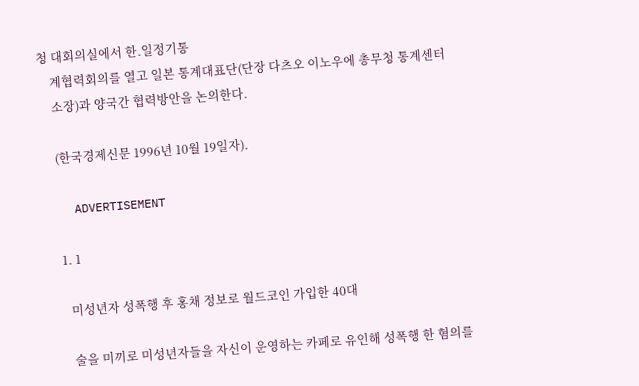청 대회의실에서 한.일정기통
    계협력회의를 열고 일본 통계대표단(단장 다츠오 이노우에 총무청 통계센터
    소장)과 양국간 협력방안을 논의한다.

    (한국경제신문 1996년 10월 19일자).

    ADVERTISEMENT

    1. 1

      미성년자 성폭행 후 홍채 정보로 월드코인 가입한 40대

      술을 미끼로 미성년자들을 자신이 운영하는 카페로 유인해 성폭행 한 혐의를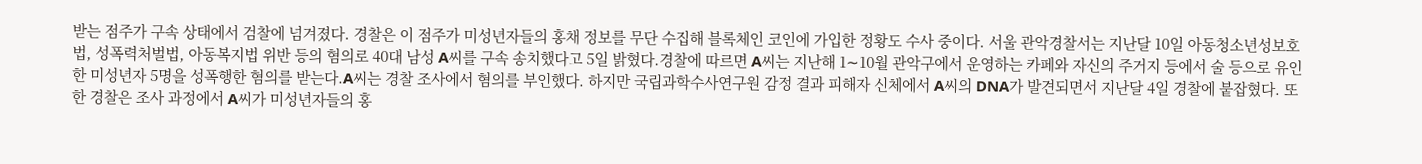받는 점주가 구속 상태에서 검찰에 넘겨졌다. 경찰은 이 점주가 미성년자들의 홍채 정보를 무단 수집해 블록체인 코인에 가입한 정황도 수사 중이다. 서울 관악경찰서는 지난달 10일 아동청소년성보호법, 성폭력처벌법, 아동복지법 위반 등의 혐의로 40대 남성 A씨를 구속 송치했다고 5일 밝혔다.경찰에 따르면 A씨는 지난해 1∼10월 관악구에서 운영하는 카페와 자신의 주거지 등에서 술 등으로 유인한 미성년자 5명을 성폭행한 혐의를 받는다.A씨는 경찰 조사에서 혐의를 부인했다. 하지만 국립과학수사연구원 감정 결과 피해자 신체에서 A씨의 DNA가 발견되면서 지난달 4일 경찰에 붙잡혔다. 또한 경찰은 조사 과정에서 A씨가 미성년자들의 홍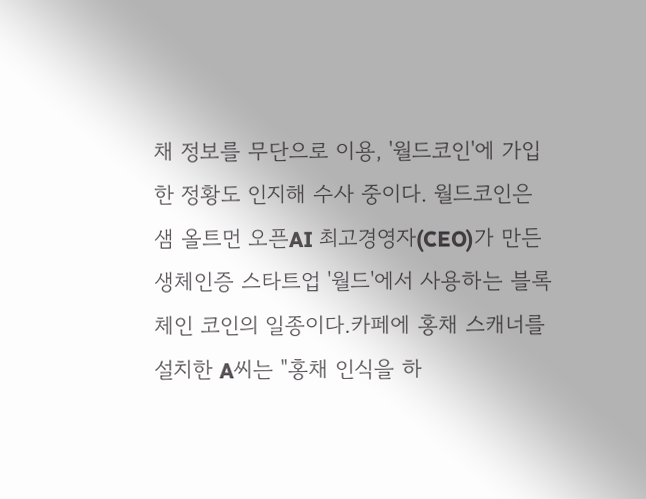채 정보를 무단으로 이용, '월드코인'에 가입한 정황도 인지해 수사 중이다. 월드코인은 샘 올트먼 오픈AI 최고경영자(CEO)가 만든 생체인증 스타트업 '월드'에서 사용하는 블록체인 코인의 일종이다.카페에 홍채 스캐너를 설치한 A씨는 "홍채 인식을 하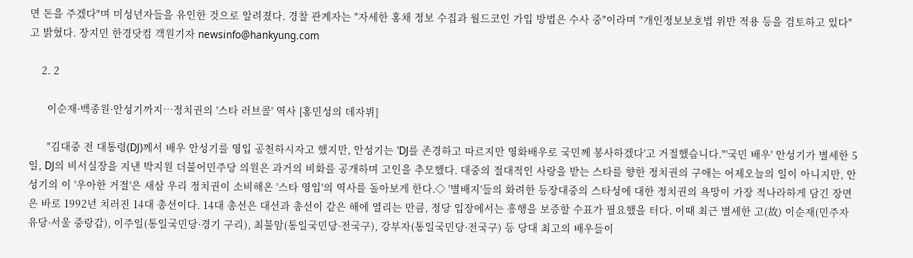면 돈을 주겠다"며 미성년자들을 유인한 것으로 알려졌다. 경찰 관계자는 "자세한 홍채 정보 수집과 월드코인 가입 방법은 수사 중"이라며 "개인정보보호법 위반 적용 등을 검토하고 있다"고 밝혔다. 장지민 한경닷컴 객원기자 newsinfo@hankyung.com

    2. 2

      이순재·백종원·안성기까지…정치권의 '스타 러브콜' 역사 [홍민성의 데자뷔]

      "김대중 전 대통령(DJ)께서 배우 안성기를 영입 공천하시자고 했지만, 안성기는 'DJ를 존경하고 따르지만 영화배우로 국민께 봉사하겠다'고 거절했습니다."'국민 배우' 안성기가 별세한 5일, DJ의 비서실장을 지낸 박지원 더불어민주당 의원은 과거의 비화를 공개하며 고인을 추모했다. 대중의 절대적인 사랑을 받는 스타를 향한 정치권의 구애는 어제오늘의 일이 아니지만, 안성기의 이 '우아한 거절'은 새삼 우리 정치권이 소비해온 '스타 영입'의 역사를 돌아보게 한다.◇ '별배지'들의 화려한 등장대중의 스타성에 대한 정치권의 욕망이 가장 적나라하게 담긴 장면은 바로 1992년 치러진 14대 총선이다. 14대 총선은 대선과 총선이 같은 해에 열리는 만큼, 정당 입장에서는 흥행을 보증할 수표가 필요했을 터다. 이때 최근 별세한 고(故) 이순재(민주자유당·서울 중랑갑), 이주일(통일국민당·경기 구리), 최불암(통일국민당·전국구), 강부자(통일국민당·전국구) 등 당대 최고의 배우들이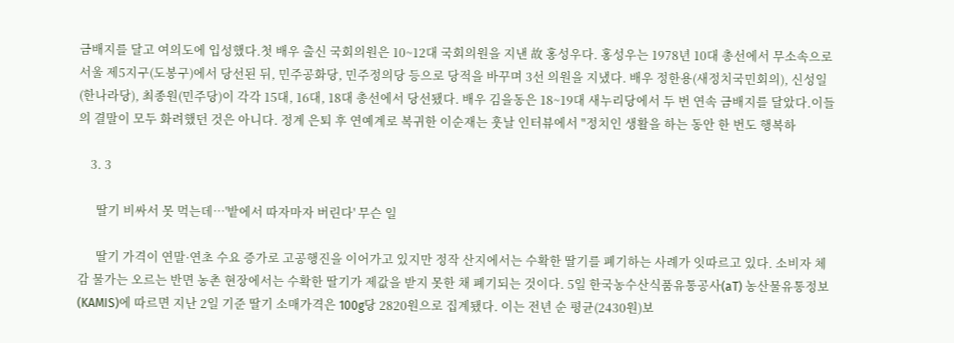금배지를 달고 여의도에 입성했다.첫 배우 출신 국회의원은 10~12대 국회의원을 지낸 故 홍성우다. 홍성우는 1978년 10대 총선에서 무소속으로 서울 제5지구(도봉구)에서 당선된 뒤, 민주공화당, 민주정의당 등으로 당적을 바꾸며 3선 의원을 지냈다. 배우 정한용(새정치국민회의), 신성일(한나라당), 최종원(민주당)이 각각 15대, 16대, 18대 총선에서 당선됐다. 배우 김을동은 18~19대 새누리당에서 두 번 연속 금배지를 달았다.이들의 결말이 모두 화려했던 것은 아니다. 정계 은퇴 후 연예계로 복귀한 이순재는 훗날 인터뷰에서 "정치인 생활을 하는 동안 한 번도 행복하

    3. 3

      딸기 비싸서 못 먹는데…'밭에서 따자마자 버린다' 무슨 일

      딸기 가격이 연말·연초 수요 증가로 고공행진을 이어가고 있지만 정작 산지에서는 수확한 딸기를 폐기하는 사례가 잇따르고 있다. 소비자 체감 물가는 오르는 반면 농촌 현장에서는 수확한 딸기가 제값을 받지 못한 채 폐기되는 것이다. 5일 한국농수산식품유통공사(aT) 농산물유통정보(KAMIS)에 따르면 지난 2일 기준 딸기 소매가격은 100g당 2820원으로 집계됐다. 이는 전년 순 평균(2430원)보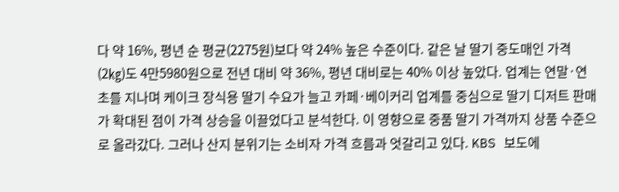다 약 16%, 평년 순 평균(2275원)보다 약 24% 높은 수준이다. 같은 날 딸기 중도매인 가격(2㎏)도 4만5980원으로 전년 대비 약 36%, 평년 대비로는 40% 이상 높았다. 업계는 연말·연초를 지나며 케이크 장식용 딸기 수요가 늘고 카페·베이커리 업계를 중심으로 딸기 디저트 판매가 확대된 점이 가격 상승을 이끌었다고 분석한다. 이 영향으로 중품 딸기 가격까지 상품 수준으로 올라갔다. 그러나 산지 분위기는 소비자 가격 흐름과 엇갈리고 있다. KBS 보도에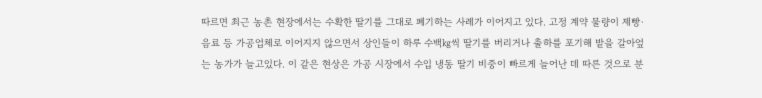따르면 최근 농촌 현장에서는 수확한 딸기를 그대로 폐기하는 사례가 이어지고 있다. 고정 계약 물량이 제빵·음료 등 가공업체로 이어지지 않으면서 상인들이 하루 수백㎏씩 딸기를 버리거나 출하를 포기해 밭을 갈아엎는 농가가 늘고있다. 이 같은 현상은 가공 시장에서 수입 냉동 딸기 비중이 빠르게 늘어난 데 따른 것으로 분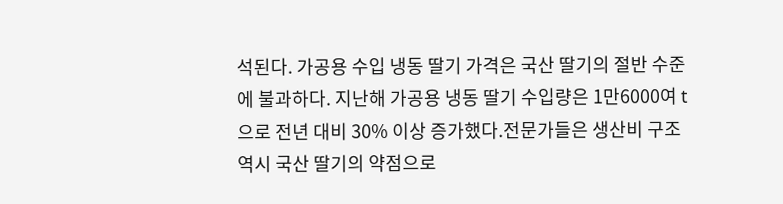석된다. 가공용 수입 냉동 딸기 가격은 국산 딸기의 절반 수준에 불과하다. 지난해 가공용 냉동 딸기 수입량은 1만6000여 t으로 전년 대비 30% 이상 증가했다.전문가들은 생산비 구조 역시 국산 딸기의 약점으로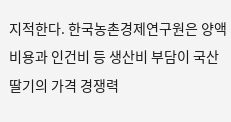지적한다. 한국농촌경제연구원은 양액 비용과 인건비 등 생산비 부담이 국산 딸기의 가격 경쟁력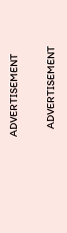ADVERTISEMENT

    ADVERTISEMENT